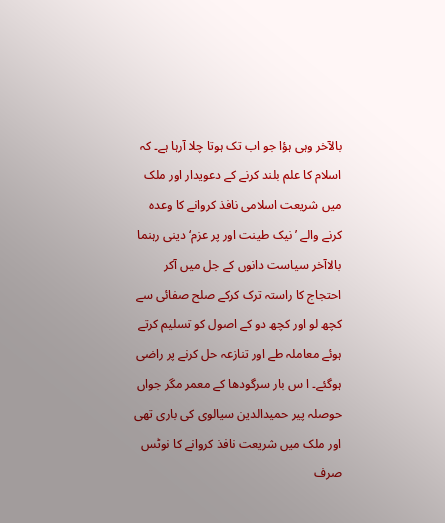بالآخر وہی ہؤا جو اب تک ہوتا چلا آرہا ہے۔ کہ اسلام کا علم بلند کرنے کے دعویدار اور ملک میں شریعت اسلامی نافذ کروانے کا وعدہ کرنے والے ’نیک طینت اور پر عزم‘ دینی رہنما بالاآخر سیاست دانوں کے جل میں آکر احتجاج کا راستہ ترک کرکے صلح صفائی سے کچھ لو اور کچھ دو کے اصول کو تسلیم کرتے ہوئے معاملہ طے اور تنازعہ حل کرنے پر راضی ہوگئے۔ ا س بار سرگودھا کے معمر مگر جواں حوصلہ پیر حمیدالدین سیالوی کی باری تھی اور ملک میں شریعت نافذ کروانے کا نوٹس صرف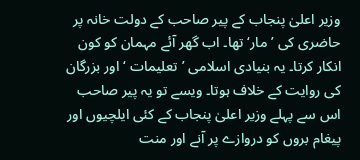وزیر اعلیٰ پنجاب کے پیر صاحب کے دولت خانہ پر حاضری کی ’مار‘ تھا۔ اب گھر آئے مہمان کو کون انکار کرتا۔ یہ بنیادی اسلامی ’تعلیمات ‘ اور بزرگان کی روایت کے خلاف ہوتا۔ ویسے تو یہ پیر صاحب اس سے پہلے وزیر اعلیٰ پنجاب کے کئی ایلچیوں اور پیغام بروں کو دروازے پر آنے اور منت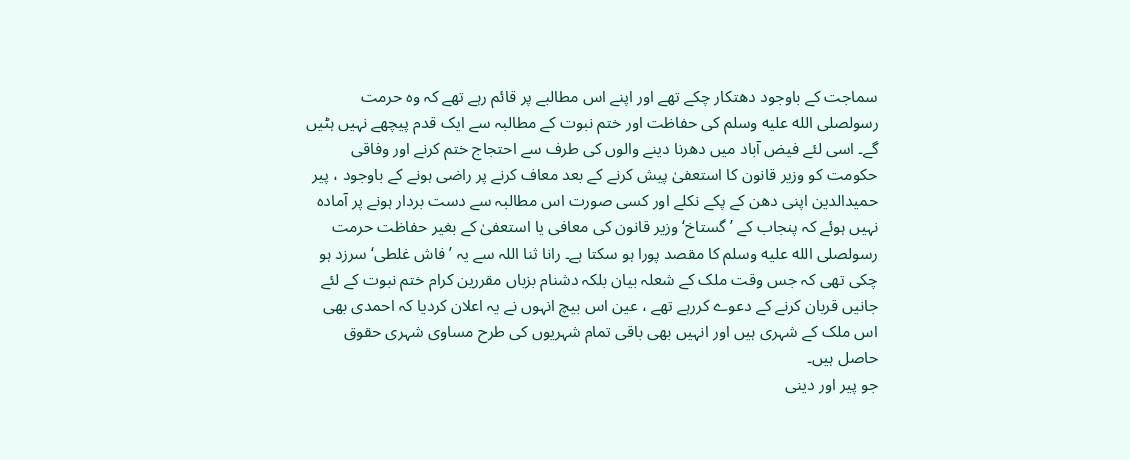سماجت کے باوجود دھتکار چکے تھے اور اپنے اس مطالبے پر قائم رہے تھے کہ وہ حرمت رسولصلى الله عليه وسلم کی حفاظت اور ختم نبوت کے مطالبہ سے ایک قدم پیچھے نہیں ہٹیں گے۔ اسی لئے فیض آباد میں دھرنا دینے والوں کی طرف سے احتجاج ختم کرنے اور وفاقی حکومت کو وزیر قانون کا استعفیٰ پیش کرنے کے بعد معاف کرنے پر راضی ہونے کے باوجود ، پیر حمیدالدین اپنی دھن کے پکے نکلے اور کسی صورت اس مطالبہ سے دست بردار ہونے پر آمادہ نہیں ہوئے کہ پنجاب کے ’گستاخ‘ وزیر قانون کی معافی یا استعفیٰ کے بغیر حفاظت حرمت رسولصلى الله عليه وسلم کا مقصد پورا ہو سکتا ہے۔ رانا ثنا اللہ سے یہ ’فاش غلطی‘ سرزد ہو چکی تھی کہ جس وقت ملک کے شعلہ بیان بلکہ دشنام بزباں مقررین کرام ختم نبوت کے لئے جانیں قربان کرنے کے دعوے کررہے تھے ، عین اس بیچ انہوں نے یہ اعلان کردیا کہ احمدی بھی اس ملک کے شہری ہیں اور انہیں بھی باقی تمام شہریوں کی طرح مساوی شہری حقوق حاصل ہیں۔
جو پیر اور دینی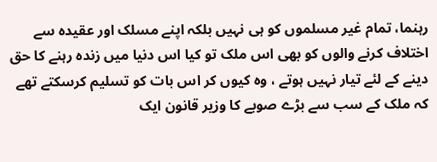رہنما، تمام غیر مسلموں کو ہی نہیں بلکہ اپنے مسلک اور عقیدہ سے اختلاف کرنے والوں کو بھی اس ملک تو کیا اس دنیا میں زندہ رہنے کا حق دینے کے لئے تیار نہیں ہوتے ، وہ کیوں کر اس بات کو تسلیم کرسکتے تھے کہ ملک کے سب سے بڑے صوبے کا وزیر قانون ایک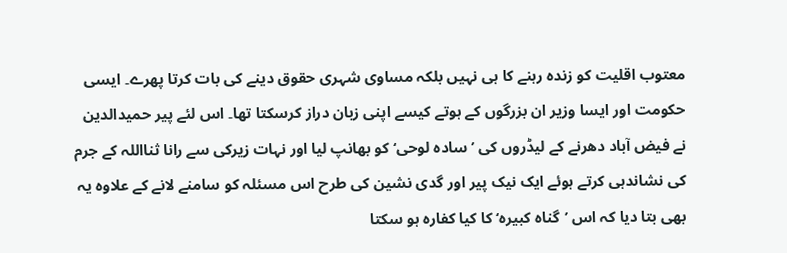معتوب اقلیت کو زندہ رہنے کا ہی نہیں بلکہ مساوی شہری حقوق دینے کی بات کرتا پھرے۔ ایسی حکومت اور ایسا وزیر ان بزرگوں کے ہوتے کیسے اپنی زبان دراز کرسکتا تھا۔ اس لئے پیر حمیدالدین نے فیض آباد دھرنے کے لیڈروں کی ’سادہ لوحی‘ کو بھانپ لیا اور نہات زیرکی سے رانا ثنااللہ کے جرم کی نشاندہی کرتے ہوئے ایک نیک پیر اور گدی نشین کی طرح اس مسئلہ کو سامنے لانے کے علاوہ یہ بھی بتا دیا کہ اس ’گناہ کبیرہ‘ کا کیا کفارہ ہو سکتا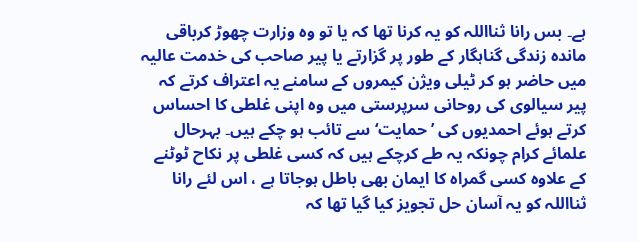ہے۔ بس رانا ثنااللہ کو یہ کرنا تھا کہ یا تو وہ وزارت چھوڑ کرباقی ماندہ زندگی گناہگار کے طور پر گزارتے یا پیر صاحب کی خدمت عالیہ میں حاضر ہو کر ٹیلی ویژن کیمروں کے سامنے یہ اعتراف کرتے کہ پیر سیالوی کی روحانی سرپرستی میں وہ اپنی غلطی کا احساس کرتے ہوئے احمدیوں کی ’حمایت‘ سے تائب ہو چکے ہیں۔ بہرحال علمائے کرام چونکہ یہ طے کرچکے ہیں کہ کسی غلطی پر نکاح ٹوٹنے کے علاوہ کسی گمراہ کا ایمان بھی باطل ہوجاتا ہے ، اس لئے رانا ثنااللہ کو یہ آسان حل تجویز کیا گیا تھا کہ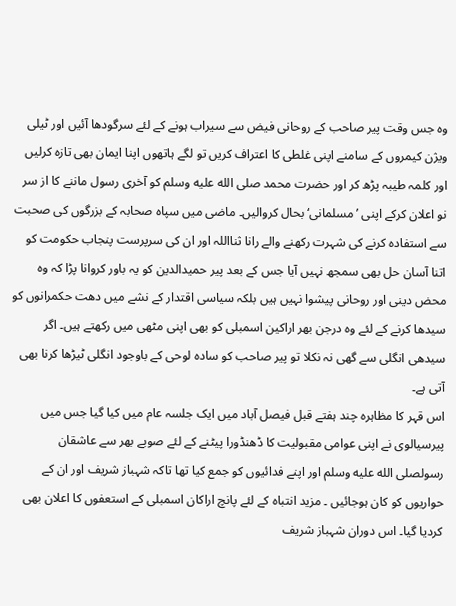وہ جس وقت پیر صاحب کے روحانی فیض سے سیراب ہونے کے لئے سرگودھا آئیں اور ٹیلی ویژن کیمروں کے سامنے اپنی غلطی کا اعتراف کریں تو لگے ہاتھوں اپنا ایمان بھی تازہ کرلیں اور کلمہ طیبہ پڑھ کر اور حضرت محمد صلى الله عليه وسلم کو آخری رسول ماننے کا از سر نو اعلان کرکے اپنی ’مسلمانی‘ بحال کروالیں۔ ماضی میں سپاہ صحابہ کے بزرگوں کی صحبت سے استفادہ کرنے کی شہرت رکھنے والے رانا ثنااللہ اور ان کی سرپرست پنجاب حکومت کو اتنا آسان حل بھی سمجھ نہیں آیا جس کے بعد پیر حمیدالدین کو یہ باور کروانا پڑا کہ وہ محض دینی اور روحانی پیشوا نہیں ہیں بلکہ سیاسی اقتدار کے نشے میں دھت حکمرانوں کو سیدھا کرنے کے لئے وہ درجن بھر اراکین اسمبلی کو بھی اپنی مٹھی میں رکھتے ہیں۔ اگر سیدھی انگلی سے گھی نہ نکلا تو پیر صاحب کو سادہ لوحی کے باوجود انگلی ٹیڑھا کرنا بھی آتی ہے۔
اس قہر کا مظاہرہ چند ہفتے قبل فیصل آباد میں ایک جلسہ عام میں کیا گیا جس میں پیرسیالوی نے اپنی عوامی مقبولیت کا ڈھنڈورا پیٹنے کے لئے صوبے بھر سے عاشقان رسولصلى الله عليه وسلم اور اپنے فدائیوں کو جمع کیا تھا تاکہ شہباز شریف اور ان کے حواریوں کو کان ہوجائیں ۔ مزید انتباہ کے لئے پانچ اراکان اسمبلی کے استعفوں کا اعلان بھی کردیا گیا۔ اس دوران شہباز شریف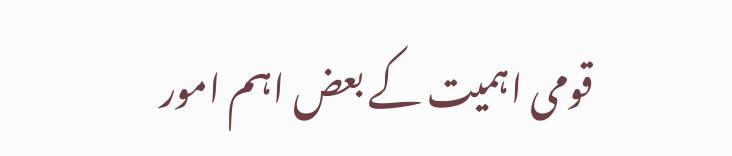قومی اہمیت کے بعض اہم امور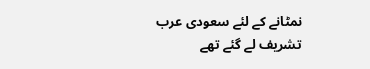نمٹانے کے لئے سعودی عرب تشریف لے گئے تھے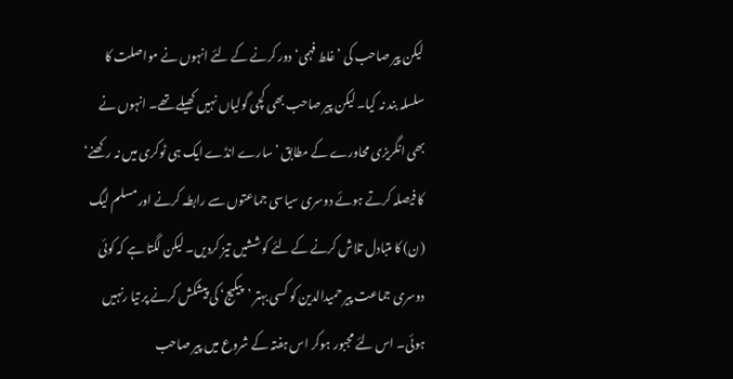لیکن پیر صاحب کی ’غلط فہمی‘ دور کرنے کے لئے انہوں نے مواصلت کا سلسلہ بند نہ کیا۔ لیکن پیر صاحب بھی کچی گولیاں نہیں کھیلے تھے۔ انہوں نے بھی انگریزی محاورے کے مطابق ’سارے انڈے ایک ہی ٹوکری میں نہ رکھنے‘ کا فیصلہ کرتے ہوئے دوسری سیاسی جماعتوں سے رابطہ کرنے اور مسلم لیگ (ن) کا متبادل تلاش کرنے کے لئے کوششیں تیز کردیں۔ لیکن لگتا ہے کہ کوئی دوسری جماعت پیر حمیدالدین کو کسی بہتر ’پیکیج‘ کی پیشکش کرنے پر تیا رنہیں ہوئی۔ اس لئے مجبور ہوکر اس ہفتہ کے شروع میں پیر صاحب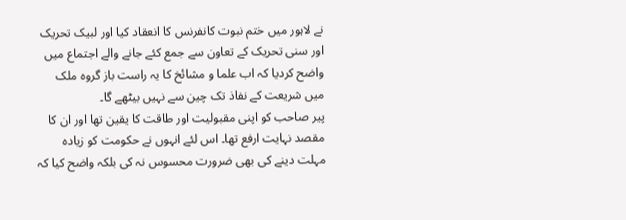نے لاہور میں ختم نبوت کانفرنس کا انعقاد کیا اور لبیک تحریک اور سنی تحریک کے تعاون سے جمع کئے جانے والے اجتماع میں واضح کردیا کہ اب علما و مشائخ کا یہ راست باز گروہ ملک میں شریعت کے نفاذ تک چین سے نہیں بیٹھے گا۔
پیر صاحب کو اپنی مقبولیت اور طاقت کا یقین تھا اور ان کا مقصد نہایت ارفع تھا۔ اس لئے انہوں نے حکومت کو زیادہ مہلت دینے کی بھی ضرورت محسوس نہ کی بلکہ واضح کیا کہ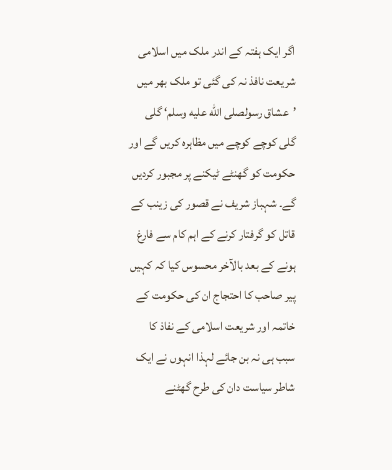اگر ایک ہفتہ کے اندر ملک میں اسلامی شریعت نافذ نہ کی گئی تو ملک بھر میں ’عشاق رسولصلى الله عليه وسلم‘ گلی گلی کوچے کوچے میں مظاہرہ کریں گے اور حکومت کو گھنٹے ٹیکنے پر مجبور کردیں گے۔ شہباز شریف نے قصور کی زینب کے قاتل کو گرفتار کرنے کے اہم کام سے فارغ ہونے کے بعد بالآخر محسوس کیا کہ کہیں پیر صاحب کا احتجاج ان کی حکومت کے خاتمہ اور شریعت اسلامی کے نفاذ کا سبب ہی نہ بن جائے لہذا انہوں نے ایک شاطر سیاست دان کی طرح گھٹنے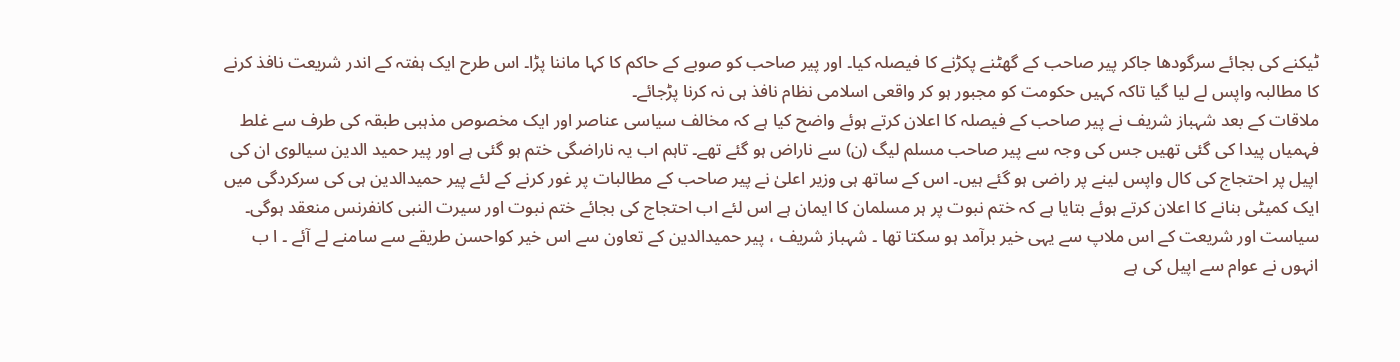ٹیکنے کی بجائے سرگودھا جاکر پیر صاحب کے گھٹنے پکڑنے کا فیصلہ کیا۔ اور پیر صاحب کو صوبے کے حاکم کا کہا ماننا پڑا۔ اس طرح ایک ہفتہ کے اندر شریعت نافذ کرنے کا مطالبہ واپس لے لیا گیا تاکہ کہیں حکومت کو مجبور ہو کر واقعی اسلامی نظام نافذ ہی نہ کرنا پڑجائے۔
ملاقات کے بعد شہباز شریف نے پیر صاحب کے فیصلہ کا اعلان کرتے ہوئے واضح کیا ہے کہ مخالف سیاسی عناصر اور ایک مخصوص مذہبی طبقہ کی طرف سے غلط فہمیاں پیدا کی گئی تھیں جس کی وجہ سے پیر صاحب مسلم لیگ (ن) سے ناراض ہو گئے تھے۔ تاہم اب یہ ناراضگی ختم ہو گئی ہے اور پیر حمید الدین سیالوی ان کی اپیل پر احتجاج کی کال واپس لینے پر راضی ہو گئے ہیں۔ اس کے ساتھ ہی وزیر اعلیٰ نے پیر صاحب کے مطالبات پر غور کرنے کے لئے پیر حمیدالدین ہی کی سرکردگی میں ایک کمیٹی بنانے کا اعلان کرتے ہوئے بتایا ہے کہ ختم نبوت پر ہر مسلمان کا ایمان ہے اس لئے اب احتجاج کی بجائے ختم نبوت اور سیرت النبی کانفرنس منعقد ہوگی۔ سیاست اور شریعت کے اس ملاپ سے یہی خیر برآمد ہو سکتا تھا ۔ شہباز شریف ، پیر حمیدالدین کے تعاون سے اس خیر کواحسن طریقے سے سامنے لے آئے ۔ ا ب انہوں نے عوام سے اپیل کی ہے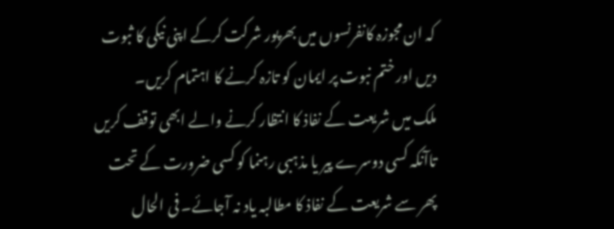کہ ان مجوزہ کانفرنسوں میں بھرپور شرکت کرکے اپنی نیکی کا ثبوت دیں اور ختم نبوت پر ایمان کو تازہ کرنے کا اہتمام کریں۔
ملک میں شریعت کے نفاذ کا انتظار کرنے والے ابھی توقف کریں تاآنکہ کسی دوسرے پیر یا مذہبی رہنما کو کسی ضرورت کے تحت پھر سے شریعت کے نفاذ کا مطالبہ یاد نہ آجائے۔ فی الحال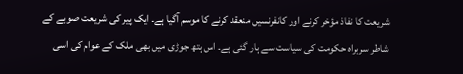شریعت کا نفاذ مؤخر کرنے اور کانفرنسیں منعقد کرنے کا موسم آگیا ہے۔ ایک پیر کی شریعت صوبے کے شاطر سربراہ حکومت کی سیاست سے ہار گئی ہے۔ اس ہتھ جوڑی میں بھی ملک کے عوام کی اسی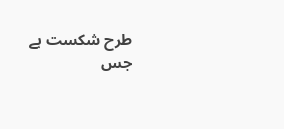طرح شکست ہے جس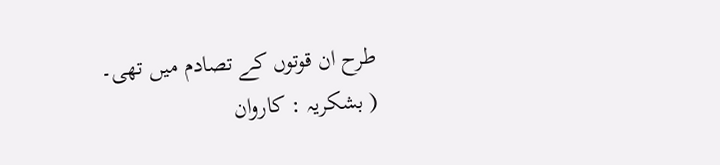طرح ان قوتوں کے تصادم میں تھی۔
( بشکریہ : کاروان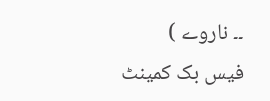۔۔ ناروے )
فیس بک کمینٹ